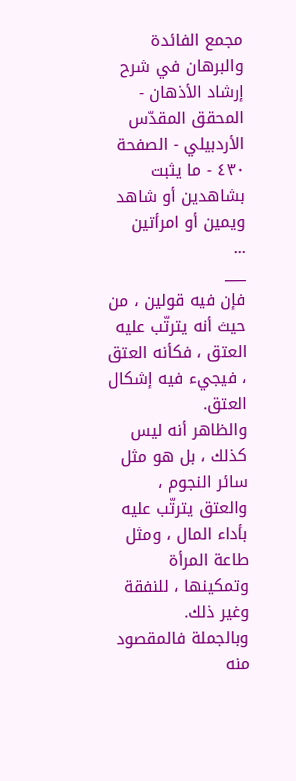مجمع الفائدة والبرهان في شرح إرشاد الأذهان - المحقق المقدّس الأردبيلي - الصفحة ٤٣٠ - ما يثبت بشاهدين أو شاهد ويمين أو امرأتين
...
___
فإن فيه قولين ، من حيث أنه يترتّب عليه العتق ، فكأنه العتق ، فيجيء فيه إشكال العتق.
والظاهر أنه ليس كذلك ، بل هو مثل سائر النجوم ، والعتق يترتّب عليه بأداء المال ، ومثل طاعة المرأة وتمكينها ، للنفقة وغير ذلك.
وبالجملة فالمقصود منه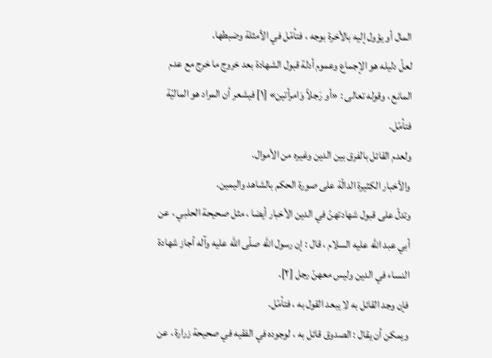المال أو يؤول إليه بالأخرة بوجه ، فتأمّل في الأمثلة وضبطها.
لعلّ دليله هو الإجماع وعموم أدلة قبول الشهادة بعد خروج ما خرج مع عدم المانع ، وقوله تعالى : «أو رَجلاً وَامرأتين» [١] فيشعر أن المراد هو الماليّة فتأمّل.
ولعدم القائل بالفرق بين الدين وغيره من الأموال.
والأخبار الكثيرة الدالّة على صورة الحكم بالشاهد واليمين.
وتدلّ على قبول شهادتهنّ في الدين الأخبار أيضا ، مثل صحيحة الحلبي ، عن أبي عبد الله عليه السلام ، قال : إن رسول الله صلّى الله عليه وآله أجاز شهادة النساء في الدين وليس معهنّ رجل [٢].
فإن وجد القائل به لا يبعد القول به ، فتأمّل.
ويمكن أن يقال : الصدوق قائل به ، لوجوده في الفقيه في صحيحة زرارة ، عن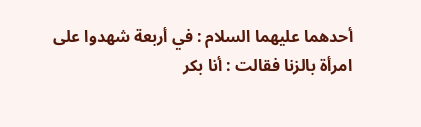أحدهما عليهما السلام : في أربعة شهدوا على امرأة بالزنا فقالت : أنا بكر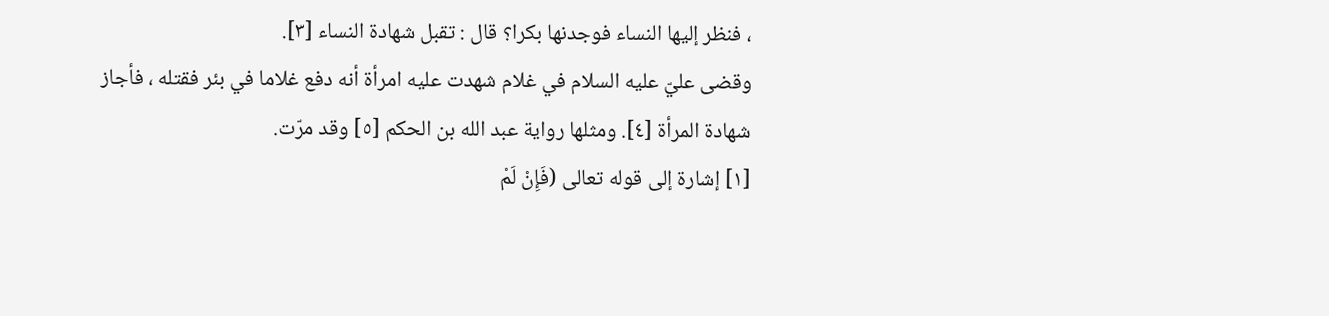، فنظر إليها النساء فوجدنها بكرا؟ قال : تقبل شهادة النساء [٣].
وقضى عليّ عليه السلام في غلام شهدت عليه امرأة أنه دفع غلاما في بئر فقتله ، فأجاز شهادة المرأة [٤]. ومثلها رواية عبد الله بن الحكم [٥] وقد مرّت.
[١] إشارة إلى قوله تعالى (فَإِنْ لَمْ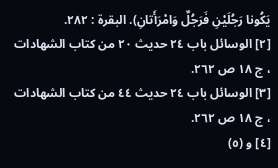يَكُونا رَجُلَيْنِ فَرَجُلٌ وَامْرَأَتانِ). البقرة : ٢٨٢.
[٢] الوسائل باب ٢٤ حديث ٢٠ من كتاب الشهادات ، ج ١٨ ص ٢٦٢.
[٣] الوسائل باب ٢٤ حديث ٤٤ من كتاب الشهادات ، ج ١٨ ص ٢٦٢.
[٤] و (٥)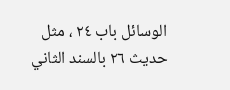الوسائل باب ٢٤ ، مثل حديث ٢٦ بالسند الثاني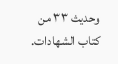وحديث ٣٣ من كتاب الشهادات.